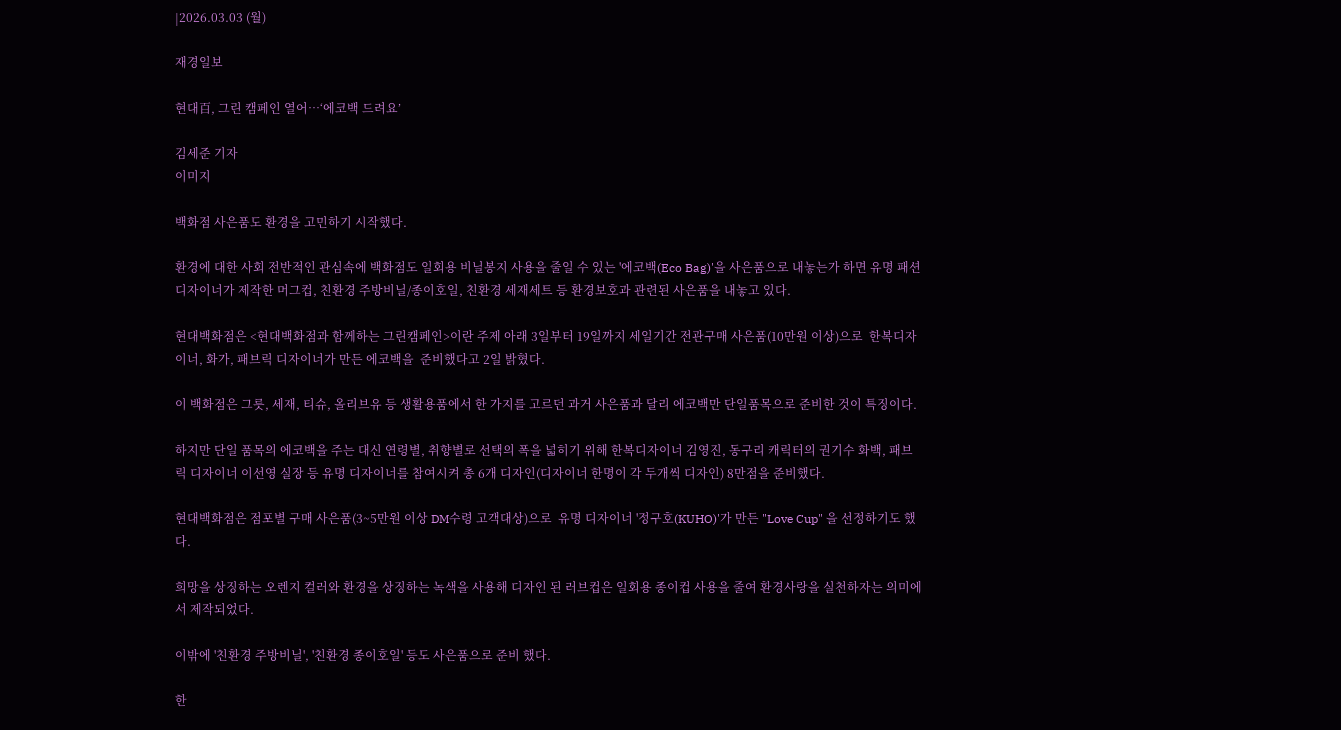|2026.03.03 (월)

재경일보

현대百, 그린 캠페인 열어…‘에코백 드려요’

김세준 기자
이미지

백화점 사은품도 환경을 고민하기 시작했다.

환경에 대한 사회 전반적인 관심속에 백화점도 일회용 비닐봉지 사용을 줄일 수 있는 '에코백(Eco Bag)'을 사은품으로 내놓는가 하면 유명 패션디자이너가 제작한 머그컵, 친환경 주방비닐/종이호일, 친환경 세재세트 등 환경보호과 관련된 사은품을 내놓고 있다.

현대백화점은 <현대백화점과 함께하는 그린캠페인>이란 주제 아래 3일부터 19일까지 세일기간 전관구매 사은품(10만원 이상)으로  한복디자이너, 화가, 패브릭 디자이너가 만든 에코백을  준비했다고 2일 밝혔다.

이 백화점은 그릇, 세재, 티슈, 올리브유 등 생활용품에서 한 가지를 고르던 과거 사은품과 달리 에코백만 단일품목으로 준비한 것이 특징이다.

하지만 단일 품목의 에코백을 주는 대신 연령별, 취향별로 선택의 폭을 넓히기 위해 한복디자이너 김영진, 동구리 캐릭터의 권기수 화백, 패브릭 디자이너 이선영 실장 등 유명 디자이너를 참여시켜 총 6개 디자인(디자이너 한명이 각 두개씩 디자인) 8만점을 준비했다.

현대백화점은 점포별 구매 사은품(3~5만원 이상 DM수령 고객대상)으로  유명 디자이너 '정구호(KUHO)'가 만든 "Love Cup" 을 선정하기도 했다.

희망을 상징하는 오렌지 컬러와 환경을 상징하는 녹색을 사용해 디자인 된 러브컵은 일회용 종이컵 사용을 줄여 환경사랑을 실천하자는 의미에서 제작되었다.

이밖에 '친환경 주방비닐', '친환경 종이호일' 등도 사은품으로 준비 했다.

한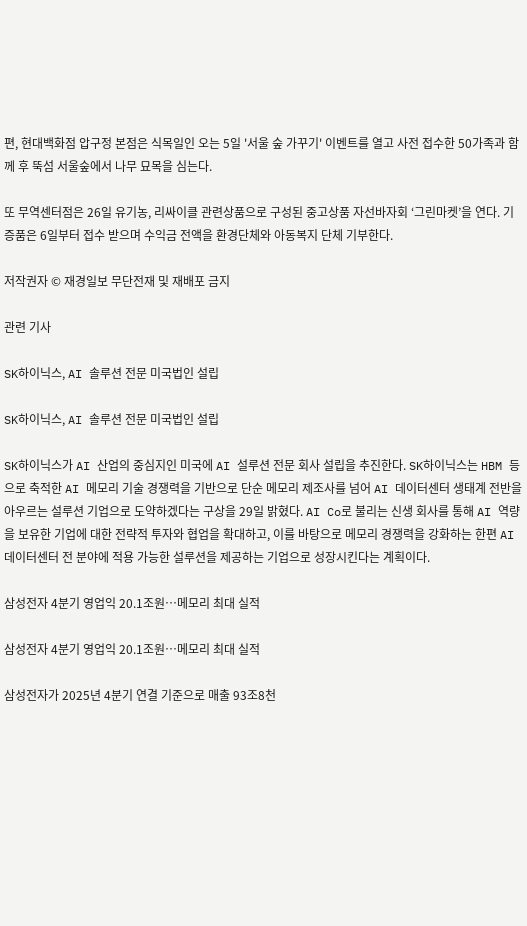편, 현대백화점 압구정 본점은 식목일인 오는 5일 '서울 숲 가꾸기' 이벤트를 열고 사전 접수한 50가족과 함께 후 뚝섬 서울숲에서 나무 묘목을 심는다.

또 무역센터점은 26일 유기농, 리싸이클 관련상품으로 구성된 중고상품 자선바자회 ‘그린마켓’을 연다. 기증품은 6일부터 접수 받으며 수익금 전액을 환경단체와 아동복지 단체 기부한다.

저작권자 © 재경일보 무단전재 및 재배포 금지

관련 기사

SK하이닉스, AI 솔루션 전문 미국법인 설립

SK하이닉스, AI 솔루션 전문 미국법인 설립

SK하이닉스가 AI 산업의 중심지인 미국에 AI 설루션 전문 회사 설립을 추진한다. SK하이닉스는 HBM 등으로 축적한 AI 메모리 기술 경쟁력을 기반으로 단순 메모리 제조사를 넘어 AI 데이터센터 생태계 전반을 아우르는 설루션 기업으로 도약하겠다는 구상을 29일 밝혔다. AI Co로 불리는 신생 회사를 통해 AI 역량을 보유한 기업에 대한 전략적 투자와 협업을 확대하고, 이를 바탕으로 메모리 경쟁력을 강화하는 한편 AI 데이터센터 전 분야에 적용 가능한 설루션을 제공하는 기업으로 성장시킨다는 계획이다.

삼성전자 4분기 영업익 20.1조원…메모리 최대 실적

삼성전자 4분기 영업익 20.1조원…메모리 최대 실적

삼성전자가 2025년 4분기 연결 기준으로 매출 93조8천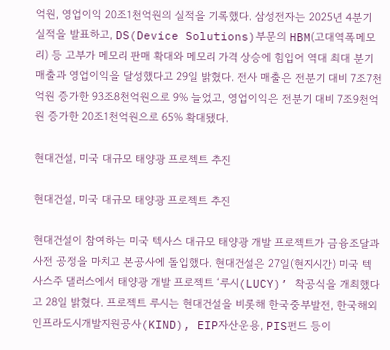억원, 영업이익 20조1천억원의 실적을 기록했다. 삼성전자는 2025년 4분기 실적을 발표하고, DS(Device Solutions)부문의 HBM(고대역폭메모리) 등 고부가 메모리 판매 확대와 메모리 가격 상승에 힘입어 역대 최대 분기 매출과 영업이익을 달성했다고 29일 밝혔다. 전사 매출은 전분기 대비 7조7천억원 증가한 93조8천억원으로 9% 늘었고, 영업이익은 전분기 대비 7조9천억원 증가한 20조1천억원으로 65% 확대됐다.

현대건설, 미국 대규모 태양광 프로젝트 추진

현대건설, 미국 대규모 태양광 프로젝트 추진

현대건설이 참여하는 미국 텍사스 대규모 태양광 개발 프로젝트가 금융조달과 사전 공정을 마치고 본공사에 돌입했다. 현대건설은 27일(현지시간) 미국 텍사스주 댈러스에서 태양광 개발 프로젝트 ‘루시(LUCY)’ 착공식을 개최했다고 28일 밝혔다. 프로젝트 루시는 현대건설을 비롯해 한국중부발전, 한국해외인프라도시개발지원공사(KIND), EIP자산운용, PIS펀드 등이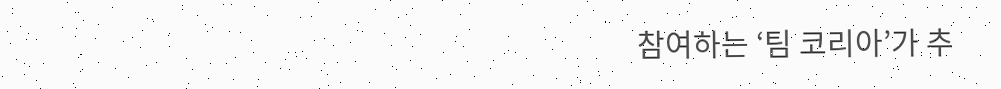참여하는 ‘팀 코리아’가 추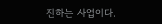진하는 사업이다.